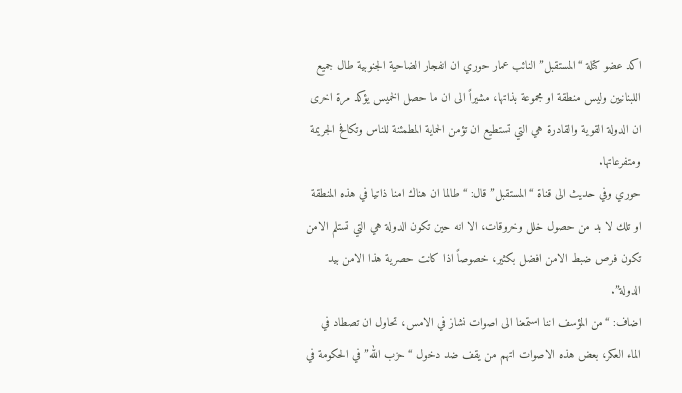اكد عضو كتلة “المستقبل” النائب عمار حوري ان انفجار الضاحية الجنوبية طال جميع اللبنانيين وليس منطقة او مجموعة بذاتها، مشيراً الى ان ما حصل الخميس يؤكد مرة اخرى ان الدولة القوية والقادرة هي التي تستطيع ان تؤمن الحماية المطمئنة للناس وتكافح الجريمة ومتفرعاتها.
حوري وفي حديث الى قناة “المستقبل” قال: “طالما ان هناك امنا ذاتيا في هذه المنطقة او تلك لا بد من حصول خلل وخروقات، الا انه حين تكون الدولة هي التي تستلم الامن تكون فرص ضبط الامن افضل بكثير، خصوصاً اذا كانت حصرية هذا الامن بيد الدولة”.
اضاف: “من المؤسف اننا استمعنا الى اصوات نشاز في الامس، تحاول ان تصطاد في الماء العكر، بعض هذه الاصوات اتهم من يقف ضد دخول “حزب الله” في الحكومة في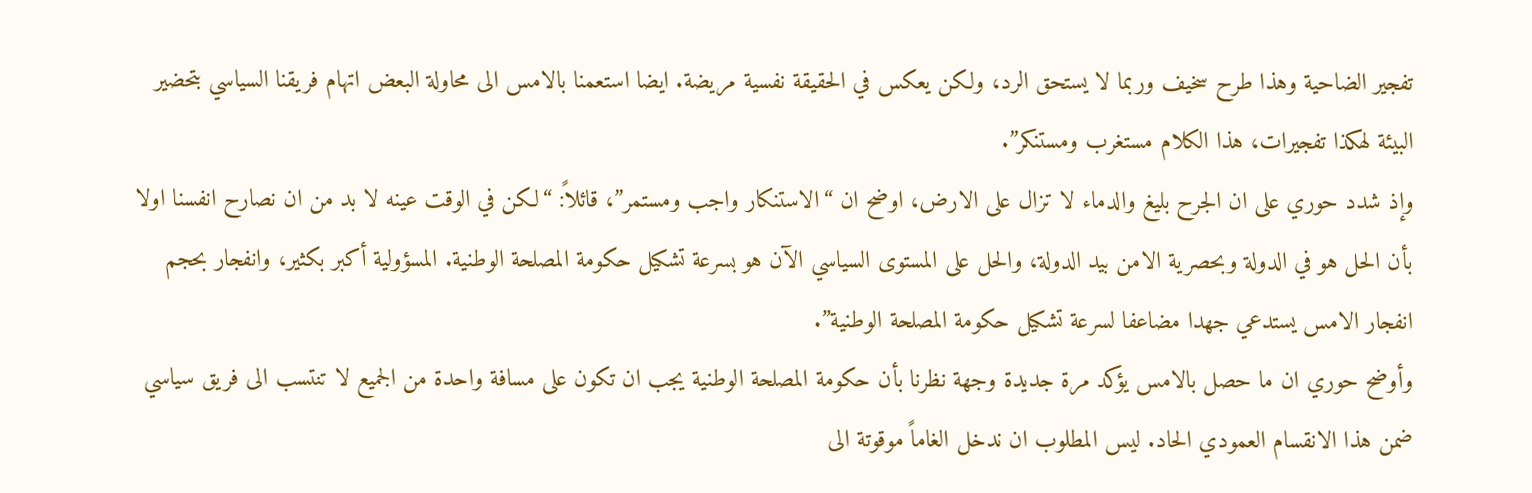تفجير الضاحية وهذا طرح سخيف وربما لا يستحق الرد، ولكن يعكس في الحقيقة نفسية مريضة. ايضا استعمنا بالامس الى محاولة البعض اتهام فريقنا السياسي بتحضير البيئة لهكذا تفجيرات، هذا الكلام مستغرب ومستنكر”.
وإذ شدد حوري على ان الجرح بليغ والدماء لا تزال على الارض، اوضح ان “الاستنكار واجب ومستمر”، قائلاً: “لكن في الوقت عينه لا بد من ان نصارح انفسنا اولا بأن الحل هو في الدولة وبحصرية الامن بيد الدولة، والحل على المستوى السياسي الآن هو بسرعة تشكيل حكومة المصلحة الوطنية. المسؤولية أكبر بكثير، وانفجار بحجم انفجار الامس يستدعي جهدا مضاعفا لسرعة تشكيل حكومة المصلحة الوطنية”.
وأوضح حوري ان ما حصل بالامس يؤكد مرة جديدة وجهة نظرنا بأن حكومة المصلحة الوطنية يجب ان تكون على مسافة واحدة من الجميع لا تنتسب الى فريق سياسي ضمن هذا الانقسام العمودي الحاد. ليس المطلوب ان ندخل الغاماً موقوتة الى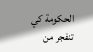الحكومة كي تنفجر من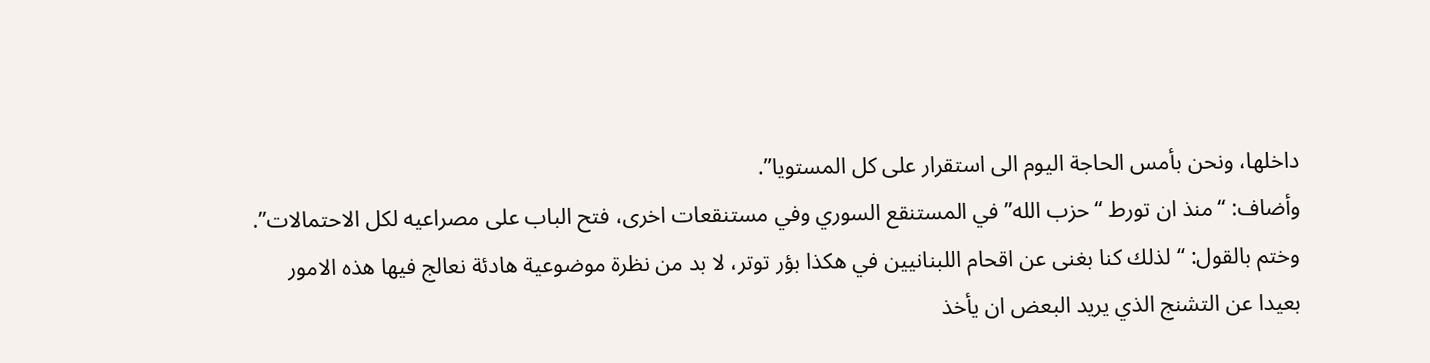داخلها، ونحن بأمس الحاجة اليوم الى استقرار على كل المستويا”.
وأضاف: “منذ ان تورط “حزب الله” في المستنقع السوري وفي مستنقعات اخرى، فتح الباب على مصراعيه لكل الاحتمالات”.
وختم بالقول: “لذلك كنا بغنى عن اقحام اللبنانيين في هكذا بؤر توتر، لا بد من نظرة موضوعية هادئة نعالج فيها هذه الامور بعيدا عن التشنج الذي يريد البعض ان يأخذ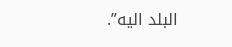البلد اليه”.